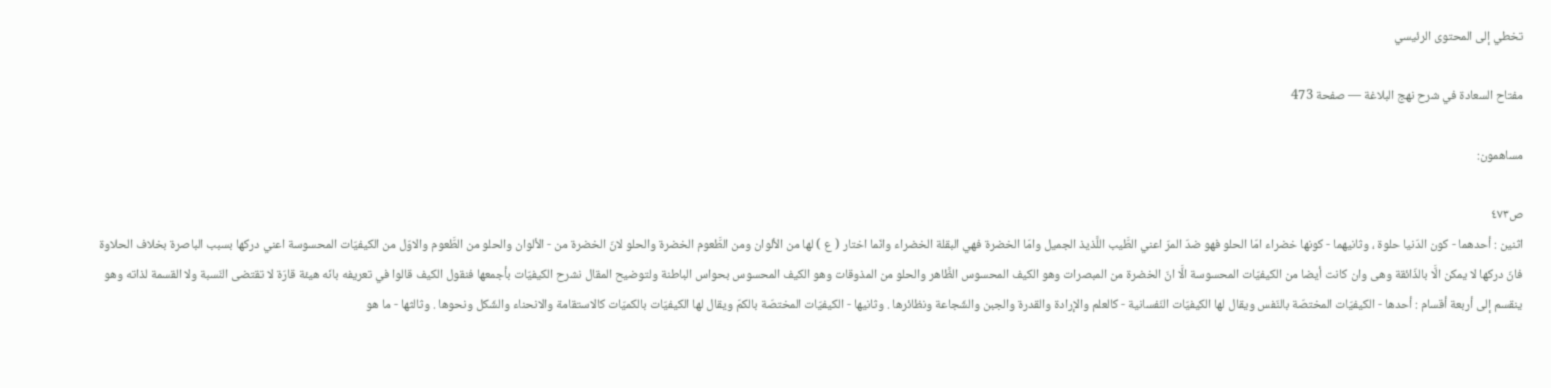تخطي إلى المحتوى الرئيسي

مفتاح السعادة في شرح نهج البلاغة — صفحة 473

مساهمون:

ص٤٧٣
اثنين : أحدهما - كون الدّنيا حلوة ، وثانيهما - كونها خضراء امّا الحلو فهو ضدّ المرّ اعني الطَّيب اللَّذيذ الجميل وامّا الخضرة فهي البقلة الخضراء وانّما اختار ( ع ) لها من الألوان ومن الطَّعوم الخضرة والحلو لانّ الخضرة من - الألوان والحلو من الطَّعوم والاوّل من الكيفيّات المحسوسة اعني دركها بسبب الباصرة بخلاف الحلاوة فانّ دركها لا يمكن الَّا بالذّائقة وهى وان كانت أيضا من الكيفيّات المحسوسة الَّا انّ الخضرة من المبصرات وهو الكيف المحسوس الظَّاهر والحلو من المذوقات وهو الكيف المحسوس بحواس الباطنة ولتوضيح المقال نشرح الكيفيّات بأجمعها فنقول الكيف قالوا في تعريفه بانّه هيئة قارّة لا تقتضى النّسبة ولا القسمة لذاته وهو ينقسم إلى أربعة أقسام : أحدها - الكيفيّات المختصّة بالنّفس ويقال لها الكيفيّات النّفسانية - كالعلم والإرادة والقدرة والجبن والشّجاعة ونظائرها . وثانيها - الكيفيّات المختصّة بالكمّ ويقال لها الكيفيّات بالكميّات كالاستقامة والانحناء والشّكل ونحوها . وثالثها - ما هو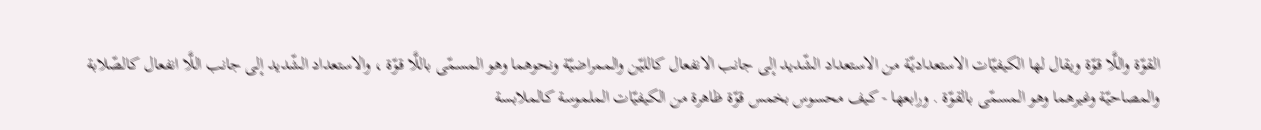القوّة واللَّا قوّة ويقال لها الكيفيّات الاستعداديّة من الاستعداد الشّديد إلى جانب الانفعال كالليّن والممراضيّة ونحوهما وهو المسمّى باللَّا قوّة ، والاستعداد الشّديد إلى جانب اللَّا انفعال كالصّلابة والمصاحيّة وغيرهما وهو المسمّى بالقوّة . ورابعها - كيف محسوس بخمس قوّة ظاهرة من الكيفيّات الملموسة كالملابسة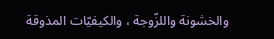والخشونة واللزّوجة ، والكيفيّات المذوقة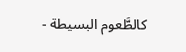كالطَّعوم البسيطة -